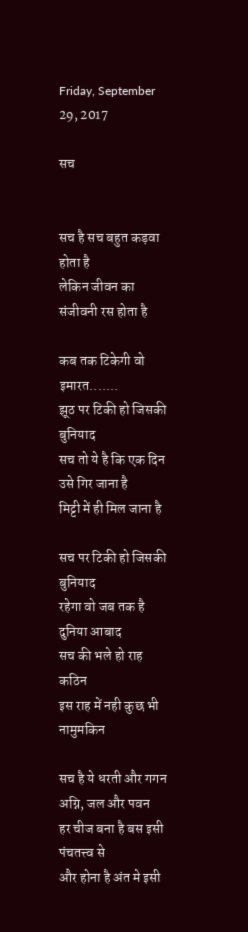Friday, September 29, 2017

सच


सच है सच बहुत कड़वा होता है
लेकिन जीवन का संजीवनी रस होता है

कब तक टिकेगी वो इमारत.......
झूठ पर टिकी हो जिसकी बुनियाद
सच तो ये है कि एक दिन उसे गिर जाना है
मिट्टी में ही मिल जाना है

सच पर टिकी हो जिसकी बुनियाद
रहेगा वो जब तक है दुनिया आबाद
सच की भले हो राह कठिन
इस राह में नही कुछ भी नामुमकिन

सच है ये धरती और गगन
अग्नि, जल और पवन
हर चीज बना है बस इसी पंचतत्त्व से
और होना है अंत मे इसी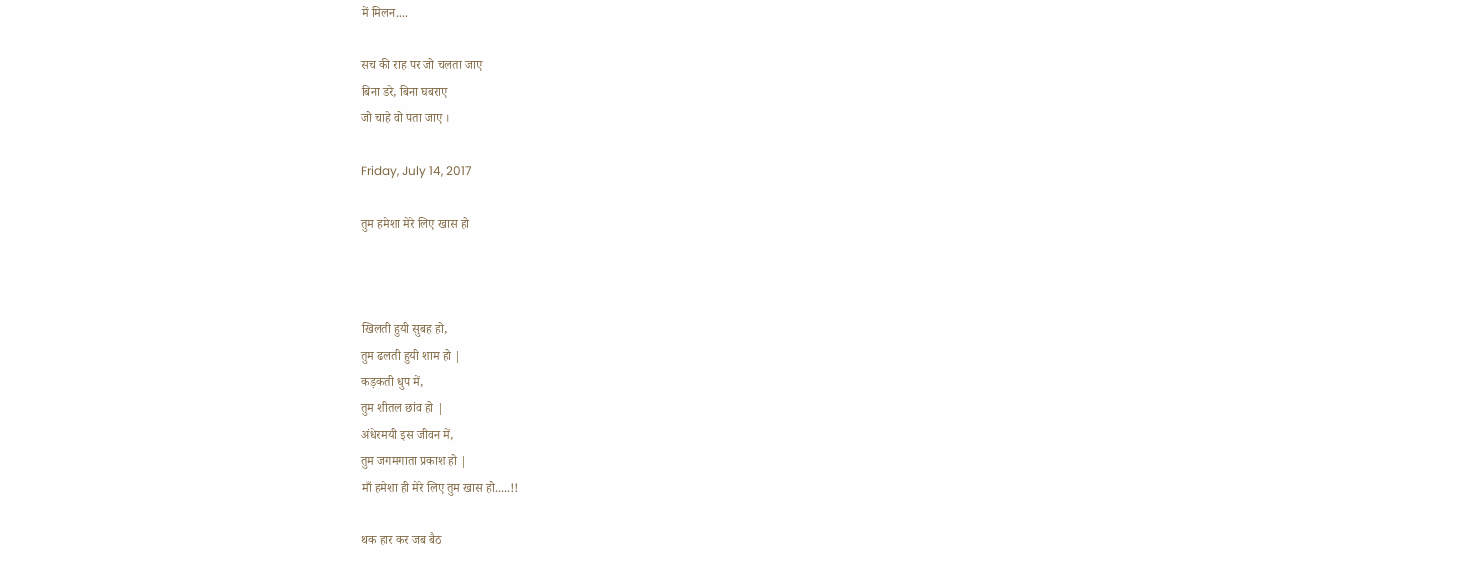में मिलन....

सच की राह पर जो चलता जाए
बिना डरे, बिना घबराए
जो चाहे वो पता जाए ।

Friday, July 14, 2017

तुम हमेशा मेरे लिए खास हो



खिलती हुयी सुबह हो,
तुम ढलती हुयी शाम हो |
कड़कती धुप में,
तुम शीतल छांव हो |
अंधेरमयी इस जीवन में,
तुम जगमगाता प्रकाश हो |
माँ हमेशा ही मेरे लिए तुम खास हो.....!!

थक हार कर जब बैठ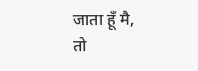जाता हूँ मै,
तो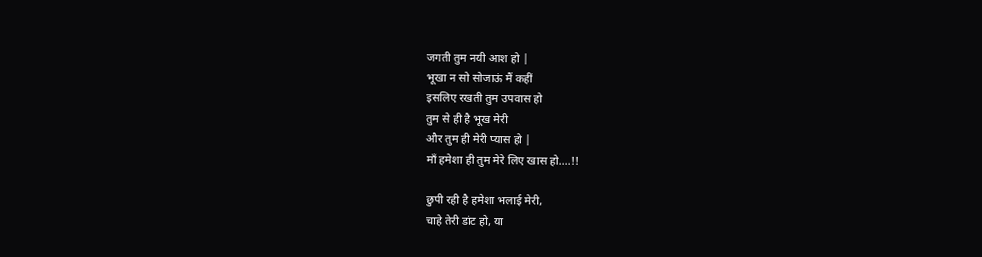जगती तुम नयी आश हो |
भूखा न सो सोजाऊं मैं कहीं
इसलिए रखती तुम उपवास हो
तुम से ही है भूख मेरी
और तुम ही मेरी प्यास हो |
माँ हमेशा ही तुम मेरे लिए खास हो....!!

छुपी रही है हमेशा भलाई मेरी,
चाहे तेरी डांट हो, या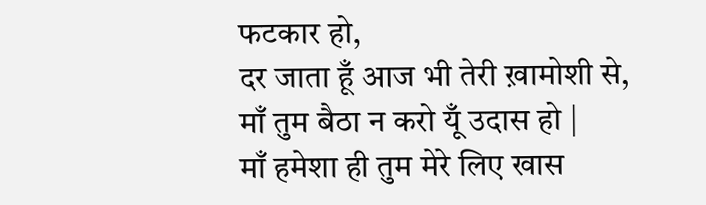फटकार हो,
दर जाता हूँ आज भी तेरी ख़ामोशी से,
माँ तुम बैठा न करो यूँ उदास हो |
माँ हमेशा ही तुम मेरे लिए खास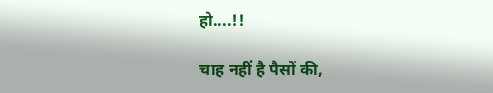हो....!!

चाह नहीं है पैसों की,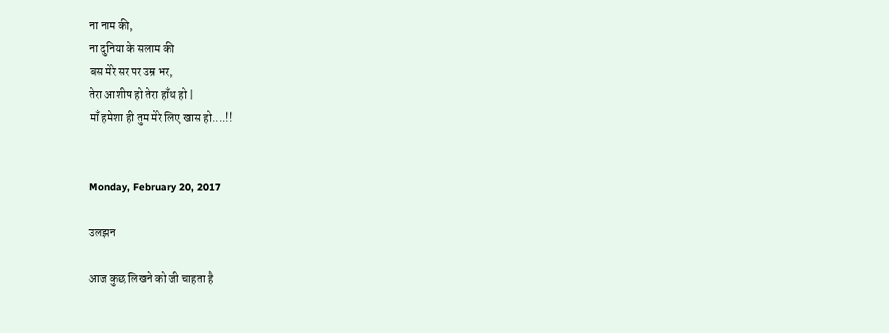ना नाम की,
ना दुनिया के सलाम की
बस मेरे सर पर उम्र भर,
तेरा आशीष हो तेरा हाँथ हो |
माँ हमेशा ही तुम मेरे लिए खास हो....!!


Monday, February 20, 2017

उलझन

आज कुछ लिखने को जी चाहता है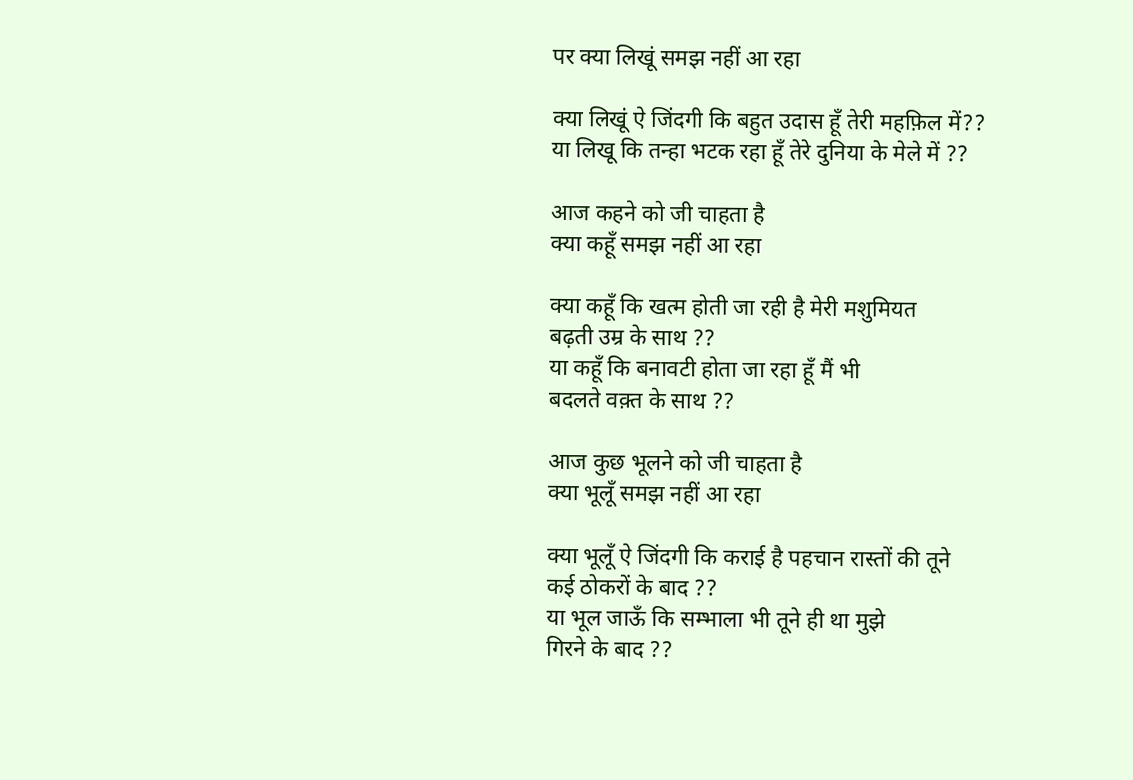पर क्या लिखूं समझ नहीं आ रहा

क्या लिखूं ऐ जिंदगी कि बहुत उदास हूँ तेरी महफ़िल में??
या लिखू कि तन्हा भटक रहा हूँ तेरे दुनिया के मेले में ??

आज कहने को जी चाहता है
क्या कहूँ समझ नहीं आ रहा

क्या कहूँ कि खत्म होती जा रही है मेरी मशुमियत
बढ़ती उम्र के साथ ??
या कहूँ कि बनावटी होता जा रहा हूँ मैं भी
बदलते वक़्त के साथ ??

आज कुछ भूलने को जी चाहता है
क्या भूलूँ समझ नहीं आ रहा

क्या भूलूँ ऐ जिंदगी कि कराई है पहचान रास्तों की तूने
कई ठोकरों के बाद ??
या भूल जाऊँ कि सम्भाला भी तूने ही था मुझे
गिरने के बाद ??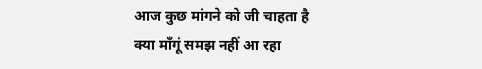आज कुछ मांगने को जी चाहता है
क्या माँगूं समझ नहीं आ रहा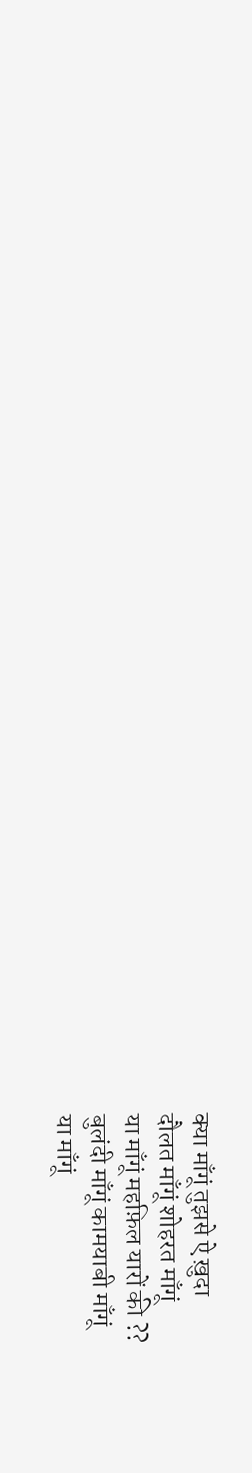क्या माँगूं तुझसे ऐ ख़ुदा
दौलत माँगूं शोहरत माँगूं
या माँगूं महफ़िल यारों की ??
बुलंदी माँगूं कामयाबी माँगूं
या माँगूं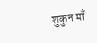शुकुन माँ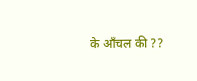के आँचल की ??